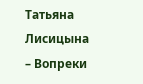Татьяна Лисицына – Вопреки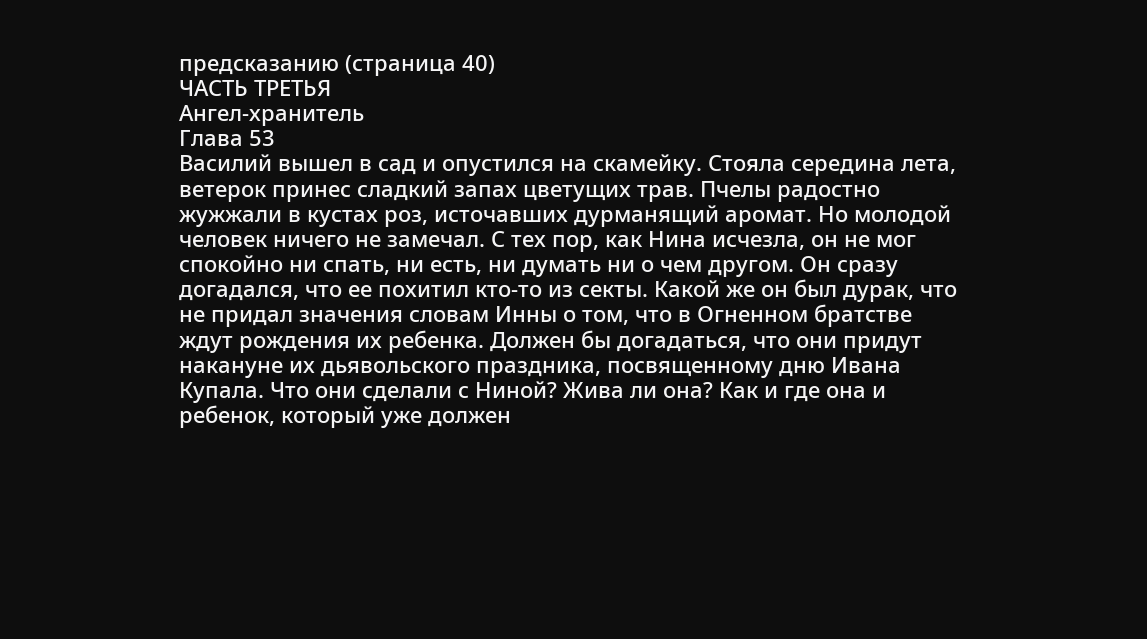предсказанию (страница 40)
ЧАСТЬ ТРЕТЬЯ
Ангел-хранитель
Глава 53
Василий вышел в сад и опустился на скамейку. Стояла середина лета, ветерок принес сладкий запах цветущих трав. Пчелы радостно жужжали в кустах роз, источавших дурманящий аромат. Но молодой человек ничего не замечал. С тех пор, как Нина исчезла, он не мог спокойно ни спать, ни есть, ни думать ни о чем другом. Он сразу догадался, что ее похитил кто-то из секты. Какой же он был дурак, что не придал значения словам Инны о том, что в Огненном братстве ждут рождения их ребенка. Должен бы догадаться, что они придут накануне их дьявольского праздника, посвященному дню Ивана Купала. Что они сделали с Ниной? Жива ли она? Как и где она и ребенок, который уже должен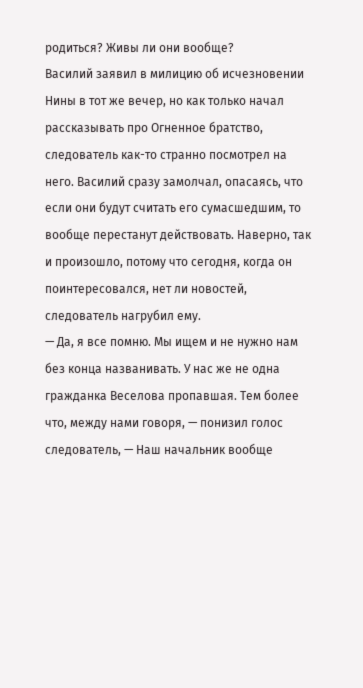родиться? Живы ли они вообще?
Василий заявил в милицию об исчезновении Нины в тот же вечер, но как только начал рассказывать про Огненное братство, следователь как-то странно посмотрел на него. Василий сразу замолчал, опасаясь, что если они будут считать его сумасшедшим, то вообще перестанут действовать. Наверно, так и произошло, потому что сегодня, когда он поинтересовался, нет ли новостей, следователь нагрубил ему.
— Да, я все помню. Мы ищем и не нужно нам без конца названивать. У нас же не одна гражданка Веселова пропавшая. Тем более что, между нами говоря, — понизил голос следователь, — Наш начальник вообще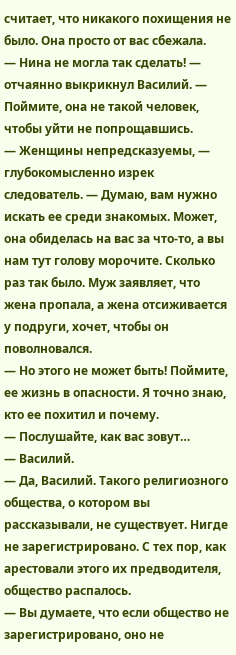считает, что никакого похищения не было. Она просто от вас сбежала.
— Нина не могла так сделать! — отчаянно выкрикнул Василий. — Поймите, она не такой человек, чтобы уйти не попрощавшись.
— Женщины непредсказуемы, — глубокомысленно изрек следователь. — Думаю, вам нужно искать ее среди знакомых. Может, она обиделась на вас за что-то, а вы нам тут голову морочите. Сколько раз так было. Муж заявляет, что жена пропала, а жена отсиживается у подруги, хочет, чтобы он поволновался.
— Но этого не может быть! Поймите, ее жизнь в опасности. Я точно знаю, кто ее похитил и почему.
— Послушайте, как вас зовут…
— Василий.
— Да, Василий. Такого религиозного общества, о котором вы рассказывали, не существует. Нигде не зарегистрировано. С тех пор, как арестовали этого их предводителя, общество распалось.
— Вы думаете, что если общество не зарегистрировано, оно не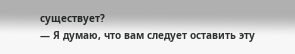существует?
— Я думаю, что вам следует оставить эту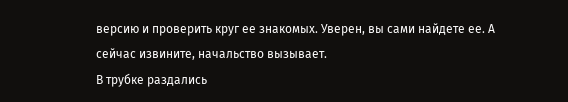версию и проверить круг ее знакомых. Уверен, вы сами найдете ее. А сейчас извините, начальство вызывает.
В трубке раздались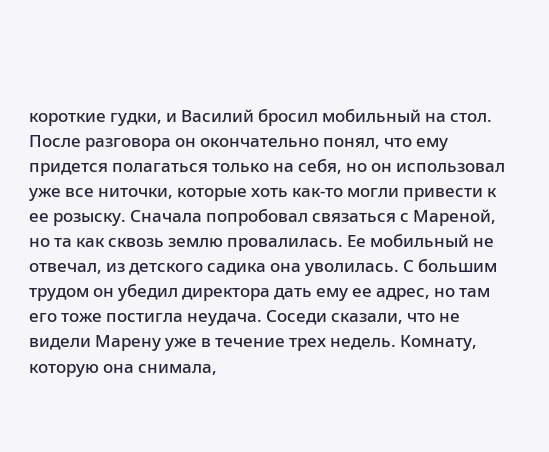короткие гудки, и Василий бросил мобильный на стол.
После разговора он окончательно понял, что ему придется полагаться только на себя, но он использовал уже все ниточки, которые хоть как-то могли привести к ее розыску. Сначала попробовал связаться с Мареной, но та как сквозь землю провалилась. Ее мобильный не отвечал, из детского садика она уволилась. С большим трудом он убедил директора дать ему ее адрес, но там его тоже постигла неудача. Соседи сказали, что не видели Марену уже в течение трех недель. Комнату, которую она снимала,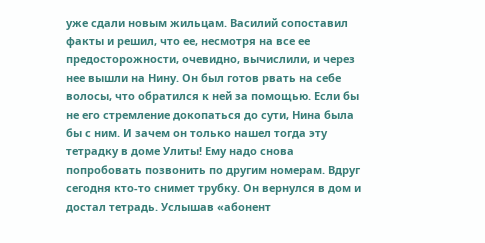уже сдали новым жильцам. Василий сопоставил факты и решил, что ее, несмотря на все ее предосторожности, очевидно, вычислили, и через нее вышли на Нину. Он был готов рвать на себе волосы, что обратился к ней за помощью. Если бы не его стремление докопаться до сути, Нина была бы с ним. И зачем он только нашел тогда эту тетрадку в доме Улиты! Ему надо снова попробовать позвонить по другим номерам. Вдруг сегодня кто-то снимет трубку. Он вернулся в дом и достал тетрадь. Услышав «абонент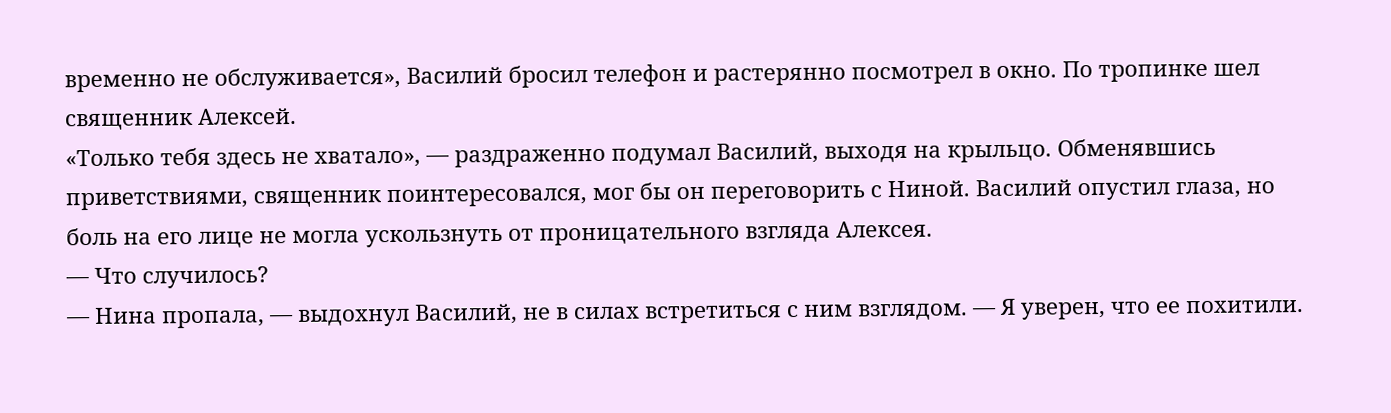временно не обслуживается», Василий бросил телефон и растерянно посмотрел в окно. По тропинке шел священник Алексей.
«Только тебя здесь не хватало», — раздраженно подумал Василий, выходя на крыльцо. Обменявшись приветствиями, священник поинтересовался, мог бы он переговорить с Ниной. Василий опустил глаза, но боль на его лице не могла ускользнуть от проницательного взгляда Алексея.
— Что случилось?
— Нина пропала, — выдохнул Василий, не в силах встретиться с ним взглядом. — Я уверен, что ее похитили.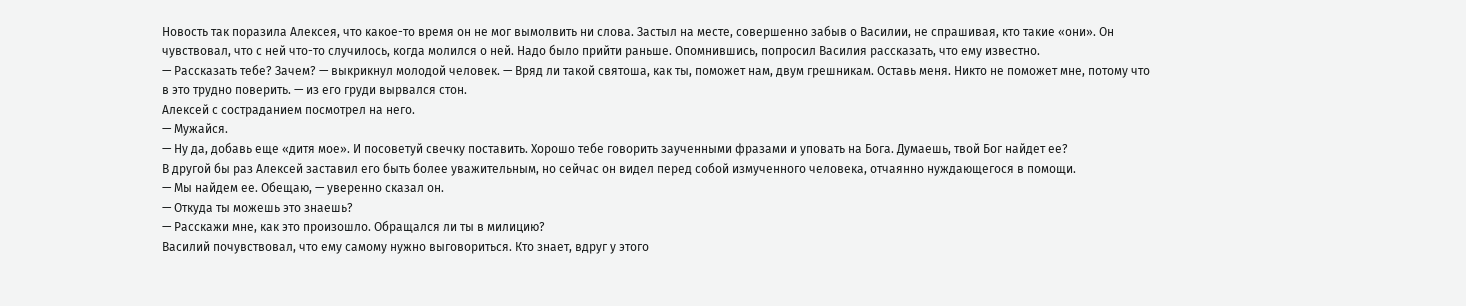Новость так поразила Алексея, что какое-то время он не мог вымолвить ни слова. Застыл на месте, совершенно забыв о Василии, не спрашивая, кто такие «они». Он чувствовал, что с ней что-то случилось, когда молился о ней. Надо было прийти раньше. Опомнившись, попросил Василия рассказать, что ему известно.
— Рассказать тебе? Зачем? — выкрикнул молодой человек. — Вряд ли такой святоша, как ты, поможет нам, двум грешникам. Оставь меня. Никто не поможет мне, потому что в это трудно поверить. — из его груди вырвался стон.
Алексей с состраданием посмотрел на него.
— Мужайся.
— Ну да, добавь еще «дитя мое». И посоветуй свечку поставить. Хорошо тебе говорить заученными фразами и уповать на Бога. Думаешь, твой Бог найдет ее?
В другой бы раз Алексей заставил его быть более уважительным, но сейчас он видел перед собой измученного человека, отчаянно нуждающегося в помощи.
— Мы найдем ее. Обещаю, — уверенно сказал он.
— Откуда ты можешь это знаешь?
— Расскажи мне, как это произошло. Обращался ли ты в милицию?
Василий почувствовал, что ему самому нужно выговориться. Кто знает, вдруг у этого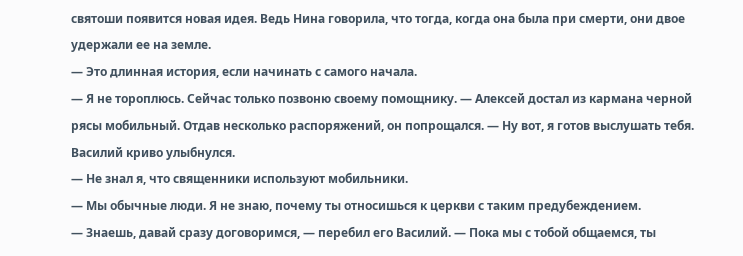святоши появится новая идея. Ведь Нина говорила, что тогда, когда она была при смерти, они двое удержали ее на земле.
— Это длинная история, если начинать с самого начала.
— Я не тороплюсь. Сейчас только позвоню своему помощнику. — Алексей достал из кармана черной рясы мобильный. Отдав несколько распоряжений, он попрощался. — Ну вот, я готов выслушать тебя.
Василий криво улыбнулся.
— Не знал я, что священники используют мобильники.
— Мы обычные люди. Я не знаю, почему ты относишься к церкви с таким предубеждением.
— Знаешь, давай сразу договоримся, — перебил его Василий. — Пока мы с тобой общаемся, ты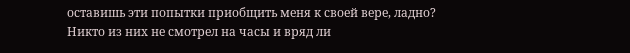оставишь эти попытки приобщить меня к своей вере, ладно?
Никто из них не смотрел на часы и вряд ли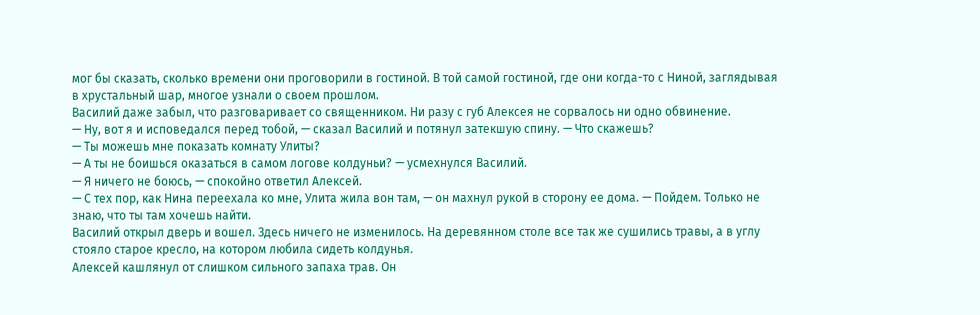мог бы сказать, сколько времени они проговорили в гостиной. В той самой гостиной, где они когда-то с Ниной, заглядывая в хрустальный шар, многое узнали о своем прошлом.
Василий даже забыл, что разговаривает со священником. Ни разу с губ Алексея не сорвалось ни одно обвинение.
— Ну, вот я и исповедался перед тобой, — сказал Василий и потянул затекшую спину. — Что скажешь?
— Ты можешь мне показать комнату Улиты?
— А ты не боишься оказаться в самом логове колдуньи? — усмехнулся Василий.
— Я ничего не боюсь, — спокойно ответил Алексей.
— С тех пор, как Нина переехала ко мне, Улита жила вон там, — он махнул рукой в сторону ее дома. — Пойдем. Только не знаю, что ты там хочешь найти.
Василий открыл дверь и вошел. Здесь ничего не изменилось. На деревянном столе все так же сушились травы, а в углу стояло старое кресло, на котором любила сидеть колдунья.
Алексей кашлянул от слишком сильного запаха трав. Он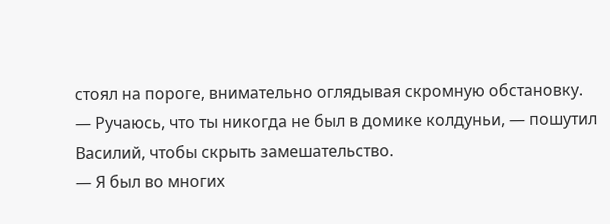стоял на пороге, внимательно оглядывая скромную обстановку.
— Ручаюсь, что ты никогда не был в домике колдуньи, — пошутил Василий, чтобы скрыть замешательство.
— Я был во многих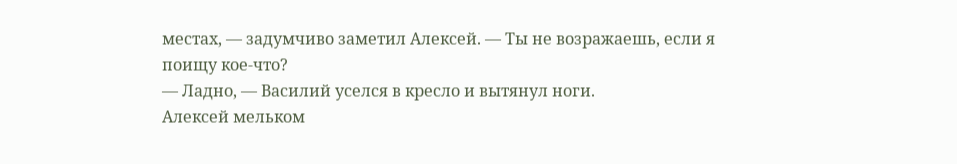местах, — задумчиво заметил Алексей. — Ты не возражаешь, если я поищу кое-что?
— Ладно, — Василий уселся в кресло и вытянул ноги.
Алексей мельком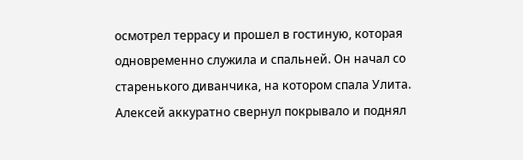осмотрел террасу и прошел в гостиную, которая одновременно служила и спальней. Он начал со старенького диванчика, на котором спала Улита. Алексей аккуратно свернул покрывало и поднял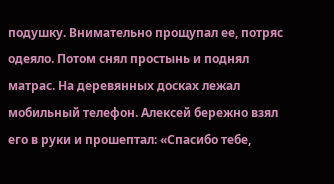подушку. Внимательно прощупал ее, потряс одеяло. Потом снял простынь и поднял матрас. На деревянных досках лежал мобильный телефон. Алексей бережно взял его в руки и прошептал: «Спасибо тебе,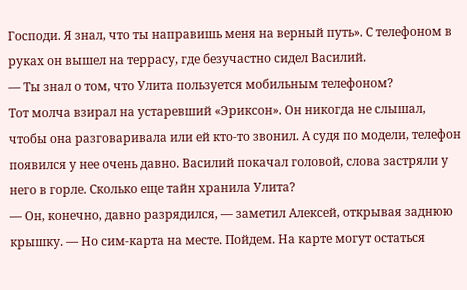Господи. Я знал, что ты направишь меня на верный путь». С телефоном в руках он вышел на террасу, где безучастно сидел Василий.
— Ты знал о том, что Улита пользуется мобильным телефоном?
Тот молча взирал на устаревший «Эриксон». Он никогда не слышал, чтобы она разговаривала или ей кто-то звонил. А судя по модели, телефон появился у нее очень давно. Василий покачал головой, слова застряли у него в горле. Сколько еще тайн хранила Улита?
— Он, конечно, давно разрядился, — заметил Алексей, открывая заднюю крышку. — Но сим-карта на месте. Пойдем. На карте могут остаться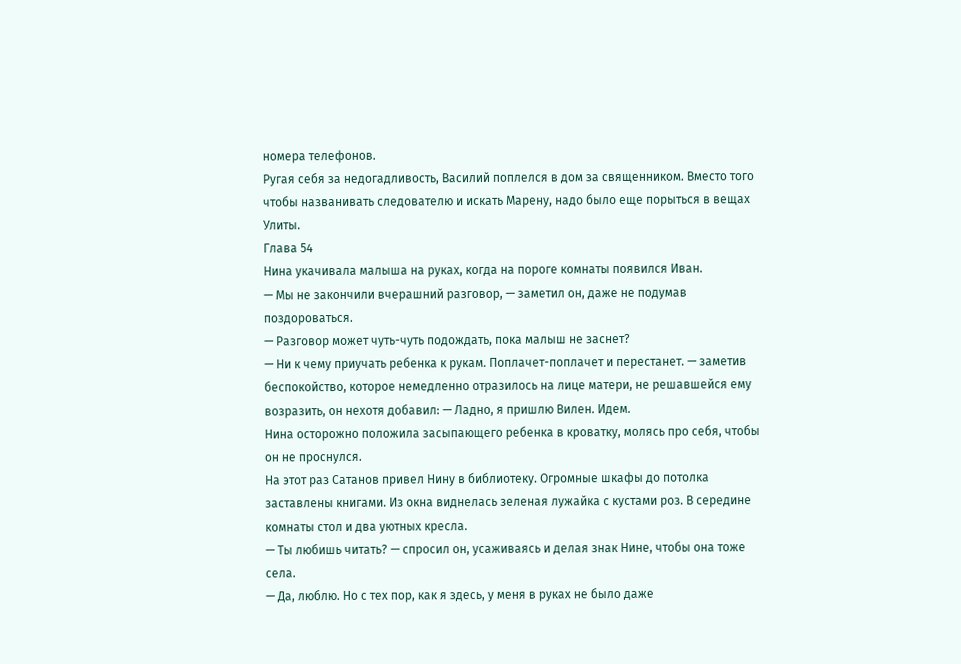номера телефонов.
Ругая себя за недогадливость, Василий поплелся в дом за священником. Вместо того чтобы названивать следователю и искать Марену, надо было еще порыться в вещах Улиты.
Глава 54
Нина укачивала малыша на руках, когда на пороге комнаты появился Иван.
— Мы не закончили вчерашний разговор, — заметил он, даже не подумав поздороваться.
— Разговор может чуть-чуть подождать, пока малыш не заснет?
— Ни к чему приучать ребенка к рукам. Поплачет-поплачет и перестанет. — заметив беспокойство, которое немедленно отразилось на лице матери, не решавшейся ему возразить, он нехотя добавил: — Ладно, я пришлю Вилен. Идем.
Нина осторожно положила засыпающего ребенка в кроватку, молясь про себя, чтобы он не проснулся.
На этот раз Сатанов привел Нину в библиотеку. Огромные шкафы до потолка заставлены книгами. Из окна виднелась зеленая лужайка с кустами роз. В середине комнаты стол и два уютных кресла.
— Ты любишь читать? — спросил он, усаживаясь и делая знак Нине, чтобы она тоже села.
— Да, люблю. Но с тех пор, как я здесь, у меня в руках не было даже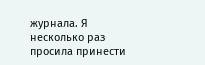журнала. Я несколько раз просила принести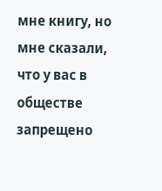мне книгу, но мне сказали, что у вас в обществе запрещено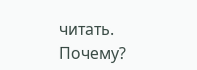читать. Почему?